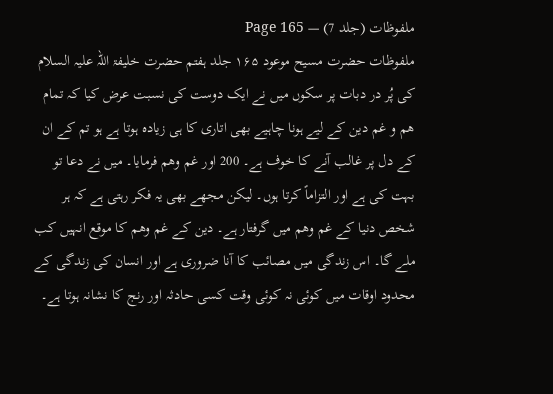ملفوظات (جلد 7) — Page 165
ملفوظات حضرت مسیح موعود ۱۶۵ جلد ہفتم حضرت خلیفۃ اللہ علیہ السلام کی پُر در دبات پر سکوں میں نے ایک دوست کی نسبت عرض کیا کہ تمام هم و غم دین کے لیے ہونا چاہیے بھی اتاری کا ہی زیادہ ہوتا ہے ہو تم کے ان کے دل پر غالب آنے کا خوف ہے۔ 200 اور غم وهم فرمایا۔ میں نے دعا تو بہت کی ہے اور التزاماً کرتا ہوں۔ لیکن مجھے بھی یہ فکر رہتی ہے کہ ہر شخص دنیا کے غم وھم میں گرفتار ہے۔ دین کے غم وھم کا موقع انہیں کب ملے گا۔ اس زندگی میں مصائب کا آنا ضروری ہے اور انسان کی زندگی کے محدود اوقات میں کوئی نہ کوئی وقت کسی حادثہ اور رنج کا نشانہ ہوتا ہے۔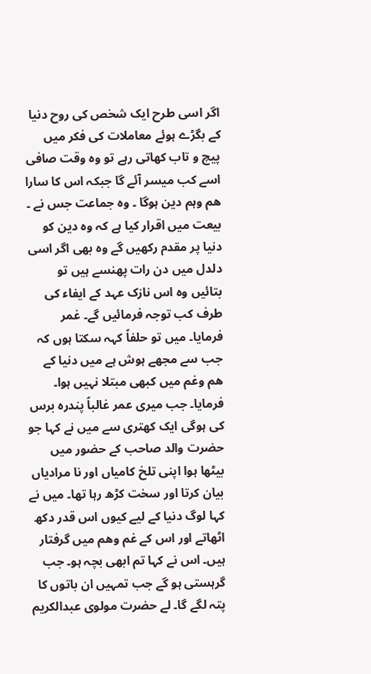اگر اسی طرح ایک شخص کی روح دنیا کے بگڑے ہوئے معاملات کی فکر میں پیچ و تاب کھاتی رہے تو وہ وقت صافی اسے کب میسر آئے گا جبکہ اس کا سارا ھم وہم دین ہوگا ۔ وہ جماعت جس نے ۔ بیعت میں اقرار کیا ہے کہ وہ دین کو دنیا پر مقدم رکھیں گے وہ بھی اگر اسی دلدل میں دن رات پھنسے ہیں تو بتائیں وہ اس نازک عہد کے ایفاء کی طرف کب توجہ فرمائیں گے۔ غمر فرمایا۔ میں تو حلفاً کہہ سکتا ہوں کہ جب سے مجھے ہوش ہے میں دنیا کے ھم وغم میں کبھی مبتلا نہیں ہوا۔ فرمایا۔ جب میری عمر غالباً پندرہ برس کی ہوگی ایک کھتری سے میں نے کہا جو حضرت والد صاحب کے حضور میں بیٹھا ہوا اپنی تلخ کامیاں اور نا مرادیاں بیان کرتا اور سخت کڑھ رہا تھا۔ میں نے کہا لوگ دنیا کے لیے کیوں اس قدر دکھ اٹھاتے اور اس کے غم وھم میں گرفتار ہیں۔ اس نے کہا تم ابھی بچہ ہو۔ جب گرہستی ہو گے جب تمہیں ان باتوں کا پتہ لگے گا۔ لے حضرت مولوی عبدالکریم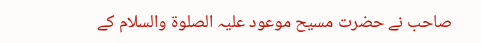صاحب نے حضرت مسیح موعود علیہ الصلوۃ والسلام کے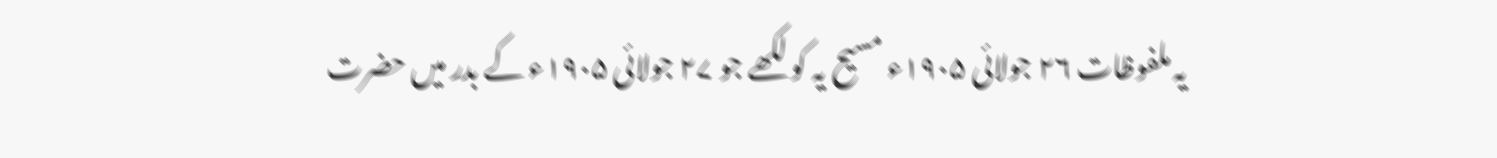یہ ملفوظات ۲۶ جولائی ۱۹۰۵ء مسیح یہ کو لکھے جو ۲۷ جولائی ۱۹۰۵ء کے بدر میں حضرت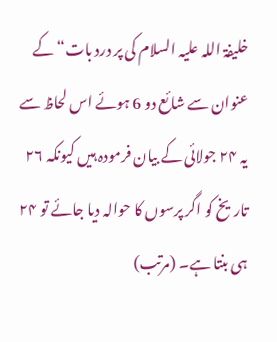خلیفۃ اللہ علیہ السلام کی پر درد بات“ کے عنوان سے شائع دو 6 ہوئے اس لحاظ سے یہ ۲۴ جولائی کے بیان فرمودہ ہیں کیونکہ ۲۶ تاریخ کو اگر پرسوں کا حوالہ دیا جائے تو ۲۴ ہی بنتا ہے۔ (مرتب)